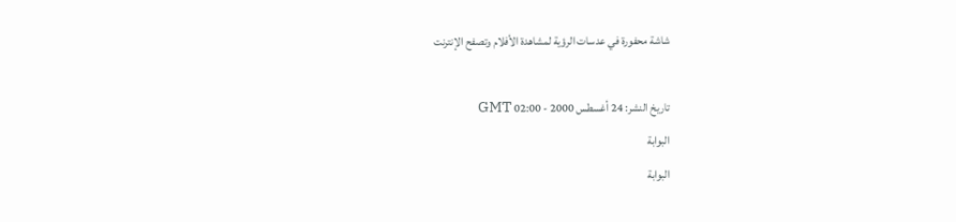شاشة محفورة في عدسات الرؤية لمشاهدة الأفلام وتصفح الإنترنت

تاريخ النشر: 24 أغسطس 2000 - 02:00 GMT
البوابة
البوابة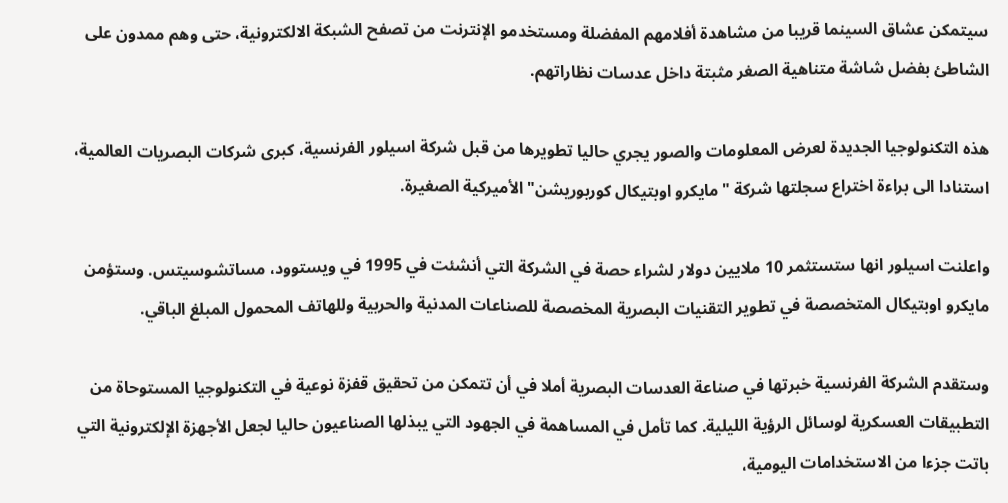سيتمكن عشاق السينما قريبا من مشاهدة أفلامهم المفضلة ومستخدمو الإنترنت من تصفح الشبكة الالكترونية، حتى وهم ممدون على الشاطئ بفضل شاشة متناهية الصغر مثبتة داخل عدسات نظاراتهم.

هذه التكنولوجيا الجديدة لعرض المعلومات والصور يجري حاليا تطويرها من قبل شركة اسيلور الفرنسية، كبرى شركات البصريات العالمية، استنادا الى براءة اختراع سجلتها شركة "مايكرو اوبتيكال كوربوريشن" الأميركية الصغيرة.

واعلنت اسيلور انها ستستثمر 10 ملايين دولار لشراء حصة في الشركة التي أنشئت في 1995 في ويستوود، مساتشوسيتس. وستؤمن مايكرو اوبتيكال المتخصصة في تطوير التقنيات البصرية المخصصة للصناعات المدنية والحربية وللهاتف المحمول المبلغ الباقي.

وستقدم الشركة الفرنسية خبرتها في صناعة العدسات البصرية أملا في أن تتمكن من تحقيق قفزة نوعية في التكنولوجيا المستوحاة من التطبيقات العسكرية لوسائل الرؤية الليلية. كما تأمل في المساهمة في الجهود التي يبذلها الصناعيون حاليا لجعل الأجهزة الإلكترونية التي باتت جزءا من الاستخدامات اليومية،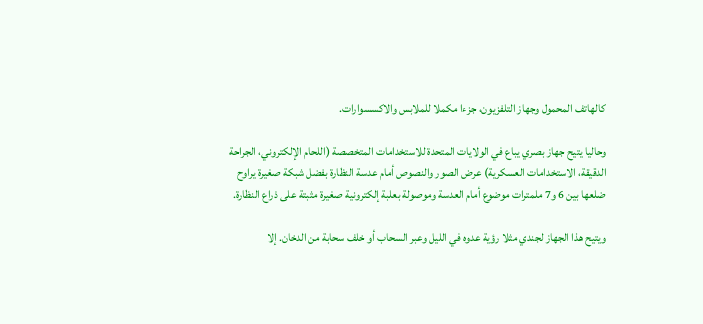كالهاتف المحمول وجهاز التلفزيون، جزءا مكملا للملابس والاكسسوارات.

وحاليا يتيح جهاز بصري يباع في الولايات المتحدة للاستخدامات المتخصصة (اللحام الإلكتروني، الجراحة الدقيقة، الاستخدامات العسكرية) عرض الصور والنصوص أمام عدسة النظارة بفضل شبكة صغيرة يراوح ضلعها بين 6 و7 ملمترات موضوع أمام العدسة وموصولة بعلبة إلكترونية صغيرة مثبتة على ذراع النظارة.

ويتيح هذا الجهاز لجندي مثلا رؤية عدوه في الليل وعبر السحاب أو خلف سحابة من الدخان. إلا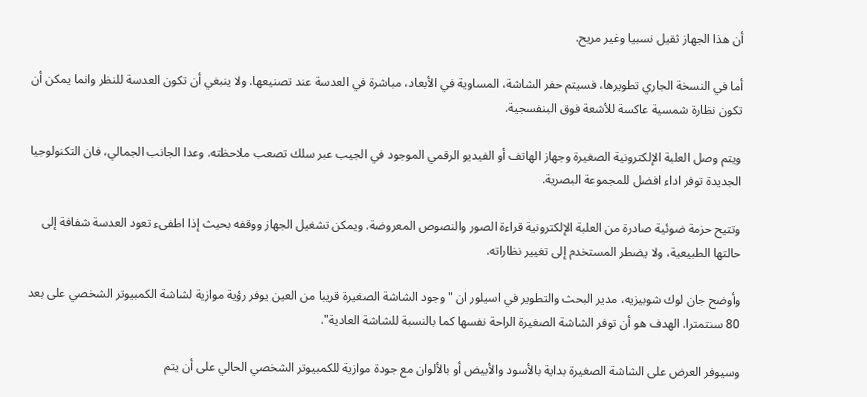أن هذا الجهاز ثقيل نسبيا وغير مريح.

أما في النسخة الجاري تطويرها، فسيتم حفر الشاشة، المساوية في الأبعاد، مباشرة في العدسة عند تصنيعها. ولا ينبغي أن تكون العدسة للنظر وانما يمكن أن تكون نظارة شمسية عاكسة للأشعة فوق البنفسجية.

ويتم وصل العلبة الإلكترونية الصغيرة وجهاز الهاتف أو الفيديو الرقمي الموجود في الجيب عبر سلك تصعب ملاحظته. وعدا الجانب الجمالي، فان التكنولوجيا الجديدة توفر اداء افضل للمجموعة البصرية.

وتتيح حزمة ضوئية صادرة من العلبة الإلكترونية قراءة الصور والنصوص المعروضة. ويمكن تشغيل الجهاز ووقفه بحيث إذا اطفىء تعود العدسة شفافة إلى حالتها الطبيعية، ولا يضطر المستخدم إلى تغيير نظاراته.

وأوضح جان لوك شوبيزيه، مدير البحث والتطوير في اسيلور ان "وجود الشاشة الصغيرة قريبا من العين يوفر رؤية موازية لشاشة الكمبيوتر الشخصي على بعد 80 سنتمترا. الهدف هو أن توفر الشاشة الصغيرة الراحة نفسها كما بالنسبة للشاشة العادية".

وسيوفر العرض على الشاشة الصغيرة بداية بالأسود والأبيض أو بالألوان مع جودة موازية للكمبيوتر الشخصي الحالي على أن يتم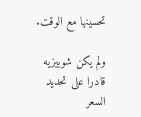تحسينها مع الوقت.

ولم يكن شوبيزيه قادرا على تحديد السعر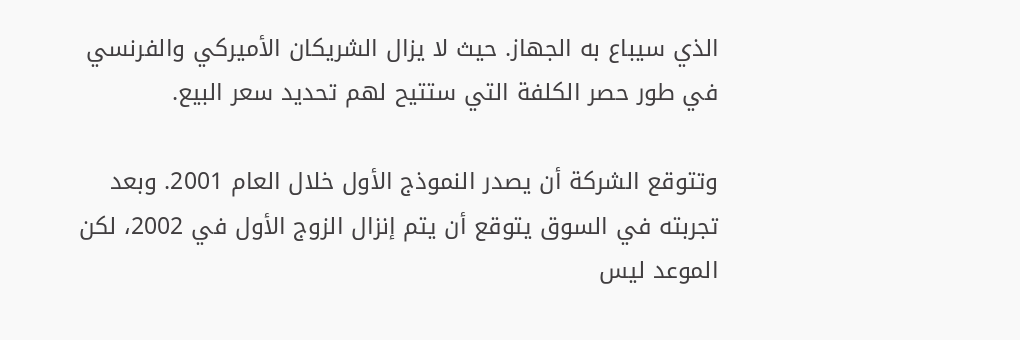الذي سيباع به الجهاز. حيث لا يزال الشريكان الأميركي والفرنسي في طور حصر الكلفة التي ستتيح لهم تحديد سعر البيع.

وتتوقع الشركة أن يصدر النموذج الأول خلال العام 2001. وبعد تجربته في السوق يتوقع أن يتم إنزال الزوج الأول في 2002، لكن الموعد ليس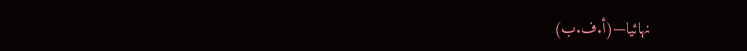نهائيا—(أ.ف.ب)